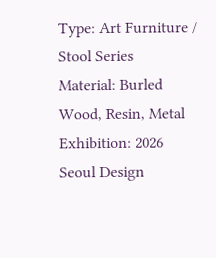Type: Art Furniture / Stool Series
Material: Burled Wood, Resin, Metal
Exhibition: 2026 Seoul Design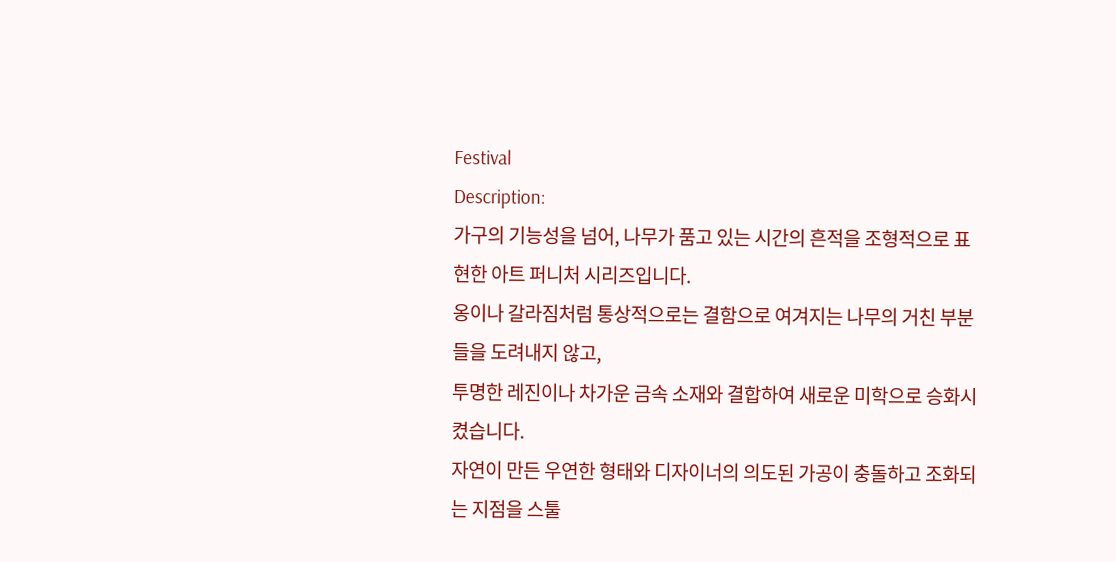Festival
Description:
가구의 기능성을 넘어, 나무가 품고 있는 시간의 흔적을 조형적으로 표현한 아트 퍼니처 시리즈입니다.
옹이나 갈라짐처럼 통상적으로는 결함으로 여겨지는 나무의 거친 부분들을 도려내지 않고,
투명한 레진이나 차가운 금속 소재와 결합하여 새로운 미학으로 승화시켰습니다.
자연이 만든 우연한 형태와 디자이너의 의도된 가공이 충돌하고 조화되는 지점을 스툴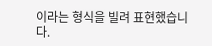이라는 형식을 빌려 표현했습니다.